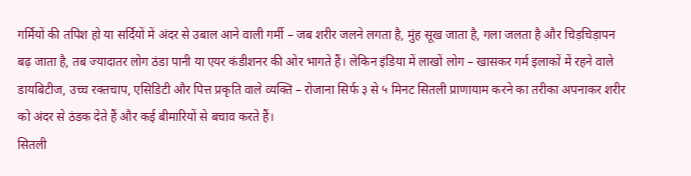गर्मियों की तपिश हो या सर्दियों में अंदर से उबाल आने वाली गर्मी – जब शरीर जलने लगता है, मुंह सूख जाता है, गला जलता है और चिड़चिड़ापन बढ़ जाता है, तब ज्यादातर लोग ठंडा पानी या एयर कंडीशनर की ओर भागते हैं। लेकिन इंडिया में लाखों लोग – खासकर गर्म इलाकों में रहने वाले डायबिटीज, उच्च रक्तचाप, एसिडिटी और पित्त प्रकृति वाले व्यक्ति – रोजाना सिर्फ ३ से ५ मिनट सितली प्राणायाम करने का तरीका अपनाकर शरीर को अंदर से ठंडक देते हैं और कई बीमारियों से बचाव करते हैं।
सितली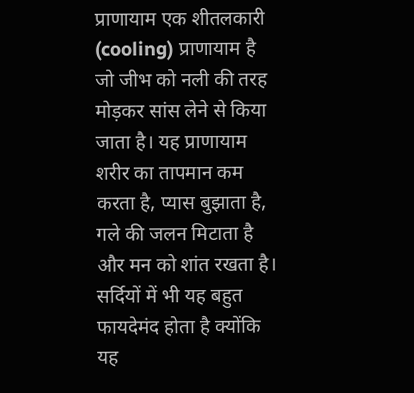प्राणायाम एक शीतलकारी (cooling) प्राणायाम है जो जीभ को नली की तरह मोड़कर सांस लेने से किया जाता है। यह प्राणायाम शरीर का तापमान कम करता है, प्यास बुझाता है, गले की जलन मिटाता है और मन को शांत रखता है। सर्दियों में भी यह बहुत फायदेमंद होता है क्योंकि यह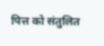पित्त को संतुलित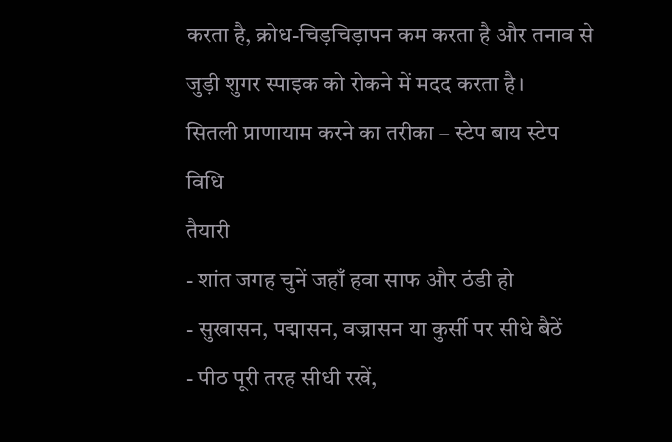करता है, क्रोध-चिड़चिड़ापन कम करता है और तनाव से जुड़ी शुगर स्पाइक को रोकने में मदद करता है।
सितली प्राणायाम करने का तरीका – स्टेप बाय स्टेप विधि
तैयारी
- शांत जगह चुनें जहाँ हवा साफ और ठंडी हो
- सुखासन, पद्मासन, वज्रासन या कुर्सी पर सीधे बैठें
- पीठ पूरी तरह सीधी रखें,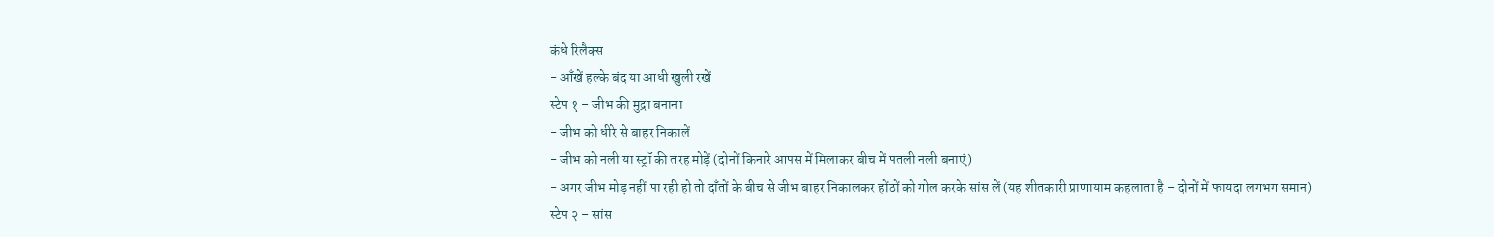कंधे रिलैक्स
- आँखें हल्के बंद या आधी खुली रखें
स्टेप १ – जीभ की मुद्रा बनाना
- जीभ को धीरे से बाहर निकालें
- जीभ को नली या स्ट्रॉ की तरह मोड़ें (दोनों किनारे आपस में मिलाकर बीच में पतली नली बनाएं)
- अगर जीभ मोड़ नहीं पा रही हो तो दाँतों के बीच से जीभ बाहर निकालकर होंठों को गोल करके सांस लें (यह शीतकारी प्राणायाम कहलाता है – दोनों में फायदा लगभग समान)
स्टेप २ – सांस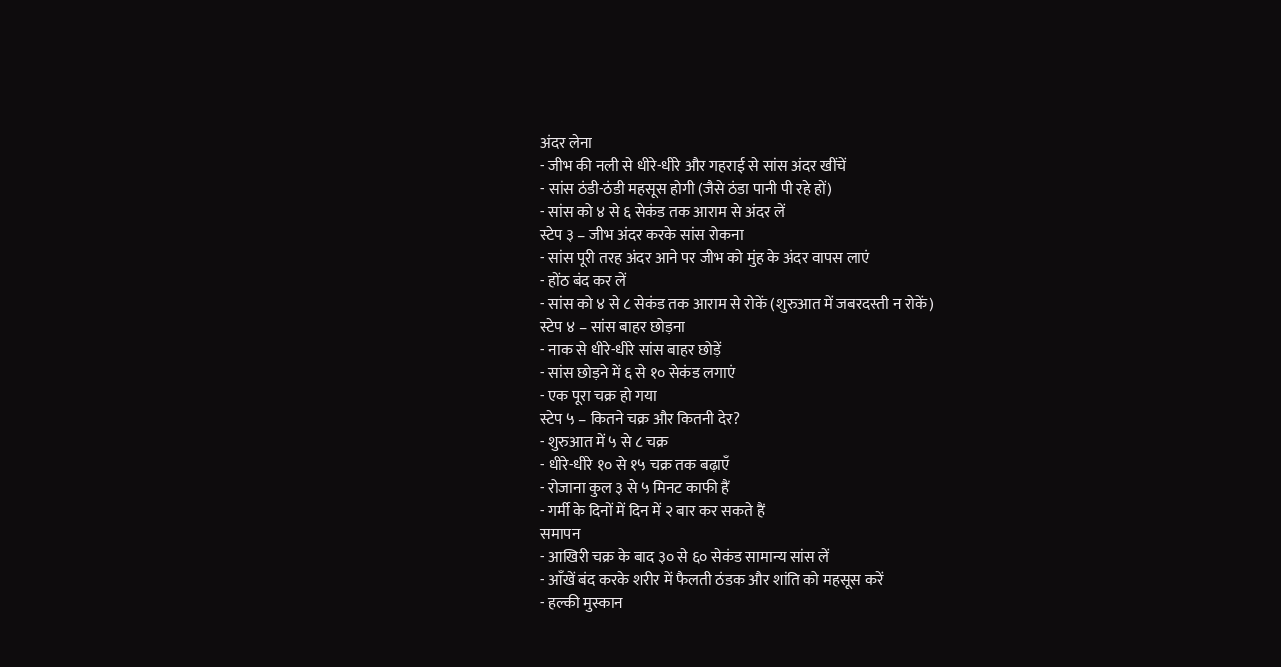अंदर लेना
- जीभ की नली से धीरे-धीरे और गहराई से सांस अंदर खींचें
- सांस ठंडी-ठंडी महसूस होगी (जैसे ठंडा पानी पी रहे हों)
- सांस को ४ से ६ सेकंड तक आराम से अंदर लें
स्टेप ३ – जीभ अंदर करके सांस रोकना
- सांस पूरी तरह अंदर आने पर जीभ को मुंह के अंदर वापस लाएं
- होंठ बंद कर लें
- सांस को ४ से ८ सेकंड तक आराम से रोकें (शुरुआत में जबरदस्ती न रोकें)
स्टेप ४ – सांस बाहर छोड़ना
- नाक से धीरे-धीरे सांस बाहर छोड़ें
- सांस छोड़ने में ६ से १० सेकंड लगाएं
- एक पूरा चक्र हो गया
स्टेप ५ – कितने चक्र और कितनी देर?
- शुरुआत में ५ से ८ चक्र
- धीरे-धीरे १० से १५ चक्र तक बढ़ाएँ
- रोजाना कुल ३ से ५ मिनट काफी हैं
- गर्मी के दिनों में दिन में २ बार कर सकते हैं
समापन
- आखिरी चक्र के बाद ३० से ६० सेकंड सामान्य सांस लें
- आँखें बंद करके शरीर में फैलती ठंडक और शांति को महसूस करें
- हल्की मुस्कान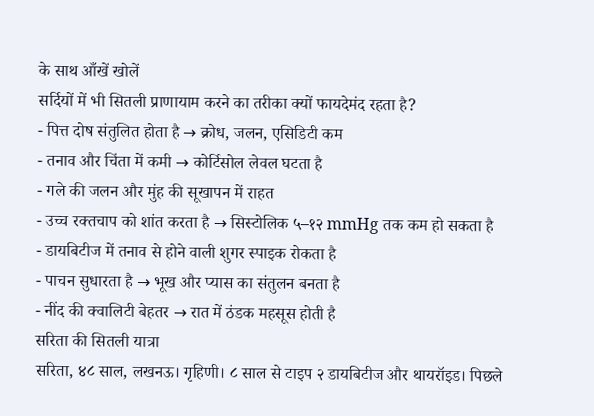के साथ आँखें खोलें
सर्दियों में भी सितली प्राणायाम करने का तरीका क्यों फायदेमंद रहता है?
- पित्त दोष संतुलित होता है → क्रोध, जलन, एसिडिटी कम
- तनाव और चिंता में कमी → कोर्टिसोल लेवल घटता है
- गले की जलन और मुंह की सूखापन में राहत
- उच्च रक्तचाप को शांत करता है → सिस्टोलिक ५–१२ mmHg तक कम हो सकता है
- डायबिटीज में तनाव से होने वाली शुगर स्पाइक रोकता है
- पाचन सुधारता है → भूख और प्यास का संतुलन बनता है
- नींद की क्वालिटी बेहतर → रात में ठंडक महसूस होती है
सरिता की सितली यात्रा
सरिता, ४८ साल, लखनऊ। गृहिणी। ८ साल से टाइप २ डायबिटीज और थायरॉइड। पिछले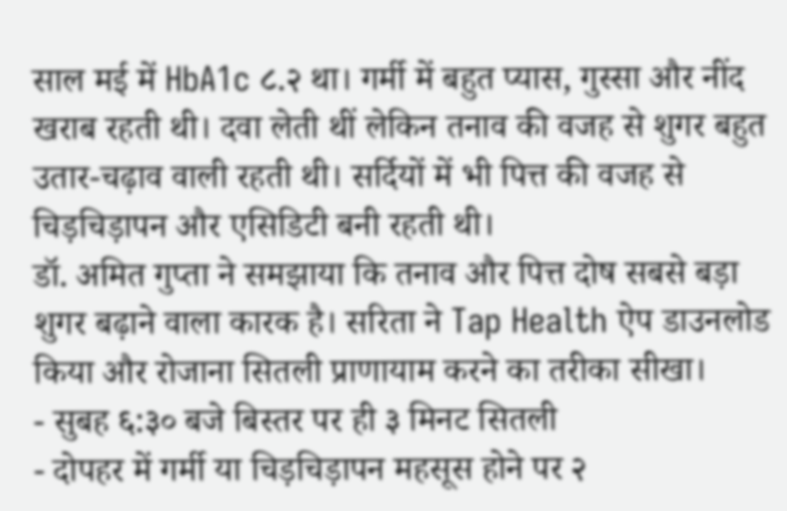साल मई में HbA1c ८.२ था। गर्मी में बहुत प्यास, गुस्सा और नींद खराब रहती थी। दवा लेती थीं लेकिन तनाव की वजह से शुगर बहुत उतार-चढ़ाव वाली रहती थी। सर्दियों में भी पित्त की वजह से चिड़चिड़ापन और एसिडिटी बनी रहती थी।
डॉ. अमित गुप्ता ने समझाया कि तनाव और पित्त दोष सबसे बड़ा शुगर बढ़ाने वाला कारक है। सरिता ने Tap Health ऐप डाउनलोड किया और रोजाना सितली प्राणायाम करने का तरीका सीखा।
- सुबह ६:३० बजे बिस्तर पर ही ३ मिनट सितली
- दोपहर में गर्मी या चिड़चिड़ापन महसूस होने पर २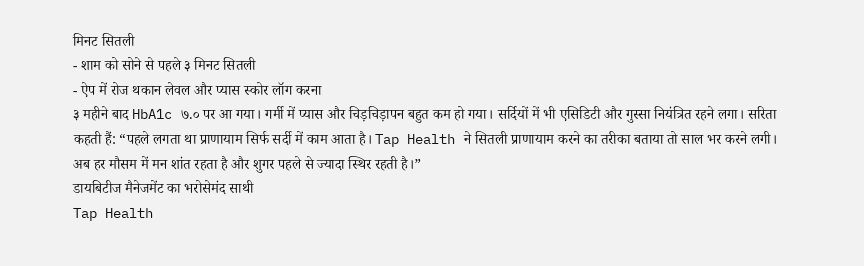मिनट सितली
- शाम को सोने से पहले ३ मिनट सितली
- ऐप में रोज थकान लेवल और प्यास स्कोर लॉग करना
३ महीने बाद HbA1c ७.० पर आ गया। गर्मी में प्यास और चिड़चिड़ापन बहुत कम हो गया। सर्दियों में भी एसिडिटी और गुस्सा नियंत्रित रहने लगा। सरिता कहती हैं: “पहले लगता था प्राणायाम सिर्फ सर्दी में काम आता है। Tap Health ने सितली प्राणायाम करने का तरीका बताया तो साल भर करने लगी। अब हर मौसम में मन शांत रहता है और शुगर पहले से ज्यादा स्थिर रहती है।”
डायबिटीज मैनेजमेंट का भरोसेमंद साथी
Tap Health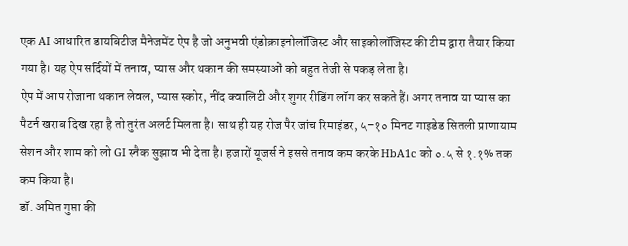एक AI आधारित डायबिटीज मैनेजमेंट ऐप है जो अनुभवी एंडोक्राइनोलॉजिस्ट और साइकोलॉजिस्ट की टीम द्वारा तैयार किया गया है। यह ऐप सर्दियों में तनाव, प्यास और थकान की समस्याओं को बहुत तेजी से पकड़ लेता है।
ऐप में आप रोजाना थकान लेवल, प्यास स्कोर, नींद क्वालिटी और शुगर रीडिंग लॉग कर सकते हैं। अगर तनाव या प्यास का पैटर्न खराब दिख रहा है तो तुरंत अलर्ट मिलता है। साथ ही यह रोज पैर जांच रिमाइंडर, ५–१० मिनट गाइडेड सितली प्राणायाम सेशन और शाम को लो GI स्नैक सुझाव भी देता है। हजारों यूजर्स ने इससे तनाव कम करके HbA1c को ०.५ से १.१% तक कम किया है।
डॉ. अमित गुप्ता की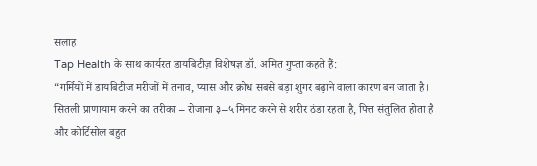सलाह
Tap Health के साथ कार्यरत डायबिटीज़ विशेषज्ञ डॉ. अमित गुप्ता कहते हैं:
“गर्मियों में डायबिटीज मरीजों में तनाव, प्यास और क्रोध सबसे बड़ा शुगर बढ़ाने वाला कारण बन जाता है। सितली प्राणायाम करने का तरीका – रोजाना ३–५ मिनट करने से शरीर ठंडा रहता है, पित्त संतुलित होता है और कोर्टिसोल बहुत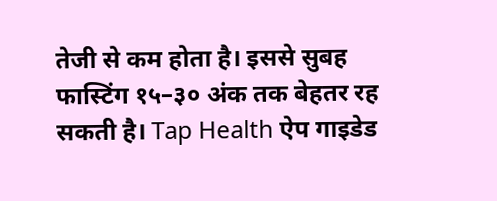तेजी से कम होता है। इससे सुबह फास्टिंग १५–३० अंक तक बेहतर रह सकती है। Tap Health ऐप गाइडेड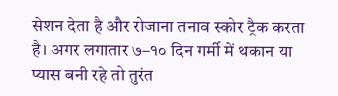सेशन देता है और रोजाना तनाव स्कोर ट्रैक करता है। अगर लगातार ७–१० दिन गर्मी में थकान या प्यास बनी रहे तो तुरंत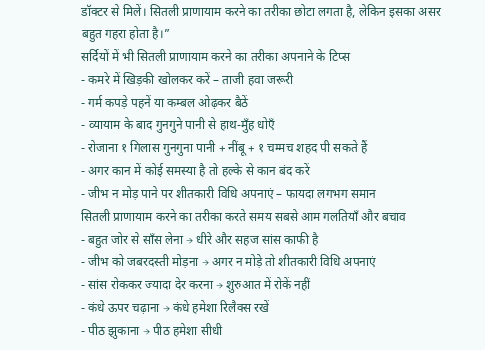डॉक्टर से मिलें। सितली प्राणायाम करने का तरीका छोटा लगता है, लेकिन इसका असर बहुत गहरा होता है।”
सर्दियों में भी सितली प्राणायाम करने का तरीका अपनाने के टिप्स
- कमरे में खिड़की खोलकर करें – ताजी हवा जरूरी
- गर्म कपड़े पहनें या कम्बल ओढ़कर बैठें
- व्यायाम के बाद गुनगुने पानी से हाथ-मुँह धोएँ
- रोजाना १ गिलास गुनगुना पानी + नींबू + १ चम्मच शहद पी सकते हैं
- अगर कान में कोई समस्या है तो हल्के से कान बंद करें
- जीभ न मोड़ पाने पर शीतकारी विधि अपनाएं – फायदा लगभग समान
सितली प्राणायाम करने का तरीका करते समय सबसे आम गलतियाँ और बचाव
- बहुत जोर से साँस लेना → धीरे और सहज सांस काफी है
- जीभ को जबरदस्ती मोड़ना → अगर न मोड़े तो शीतकारी विधि अपनाएं
- सांस रोककर ज्यादा देर करना → शुरुआत में रोकें नहीं
- कंधे ऊपर चढ़ाना → कंधे हमेशा रिलैक्स रखें
- पीठ झुकाना → पीठ हमेशा सीधी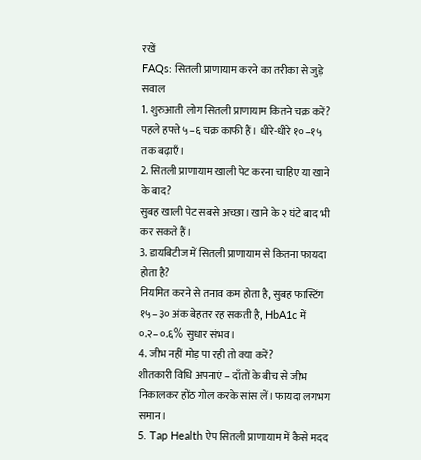रखें
FAQs: सितली प्राणायाम करने का तरीका से जुड़े सवाल
1. शुरुआती लोग सितली प्राणायाम कितने चक्र करें?
पहले हफ्ते ५–६ चक्र काफी हैं। धीरे-धीरे १०–१५ तक बढ़ाएँ।
2. सितली प्राणायाम खाली पेट करना चाहिए या खाने के बाद?
सुबह खाली पेट सबसे अच्छा। खाने के २ घंटे बाद भी कर सकते हैं।
3. डायबिटीज में सितली प्राणायाम से कितना फायदा होता है?
नियमित करने से तनाव कम होता है, सुबह फास्टिंग १५–३० अंक बेहतर रह सकती है, HbA1c में ०.२–०.६% सुधार संभव।
4. जीभ नहीं मोड़ पा रही तो क्या करें?
शीतकारी विधि अपनाएं – दाँतों के बीच से जीभ निकालकर होंठ गोल करके सांस लें। फायदा लगभग समान।
5. Tap Health ऐप सितली प्राणायाम में कैसे मदद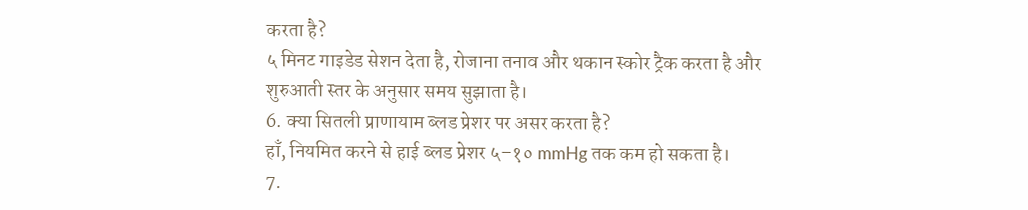करता है?
५ मिनट गाइडेड सेशन देता है, रोजाना तनाव और थकान स्कोर ट्रैक करता है और शुरुआती स्तर के अनुसार समय सुझाता है।
6. क्या सितली प्राणायाम ब्लड प्रेशर पर असर करता है?
हाँ, नियमित करने से हाई ब्लड प्रेशर ५–१० mmHg तक कम हो सकता है।
7.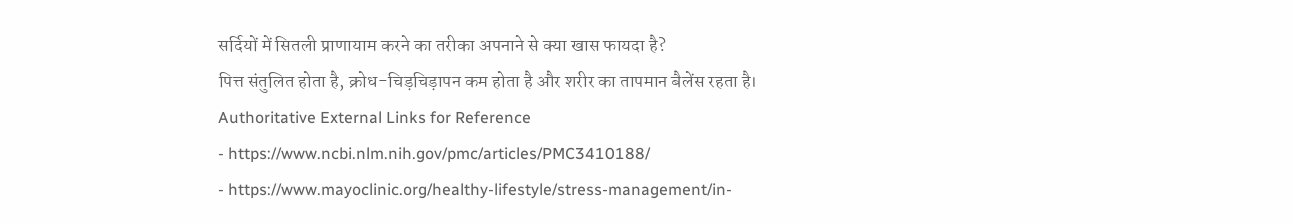सर्दियों में सितली प्राणायाम करने का तरीका अपनाने से क्या खास फायदा है?
पित्त संतुलित होता है, क्रोध-चिड़चिड़ापन कम होता है और शरीर का तापमान बैलेंस रहता है।
Authoritative External Links for Reference
- https://www.ncbi.nlm.nih.gov/pmc/articles/PMC3410188/
- https://www.mayoclinic.org/healthy-lifestyle/stress-management/in-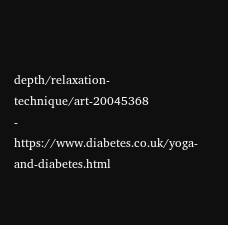depth/relaxation-technique/art-20045368
- https://www.diabetes.co.uk/yoga-and-diabetes.html